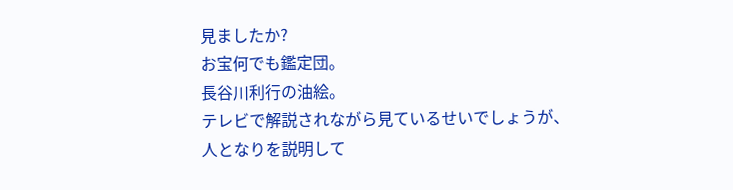見ましたか?
お宝何でも鑑定団。
長谷川利行の油絵。
テレビで解説されながら見ているせいでしょうが、
人となりを説明して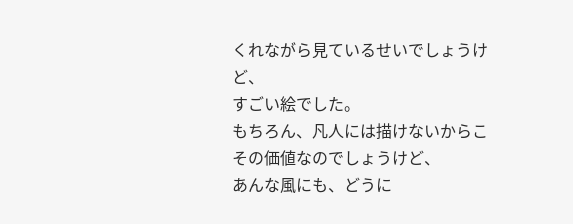くれながら見ているせいでしょうけど、
すごい絵でした。
もちろん、凡人には描けないからこその価値なのでしょうけど、
あんな風にも、どうに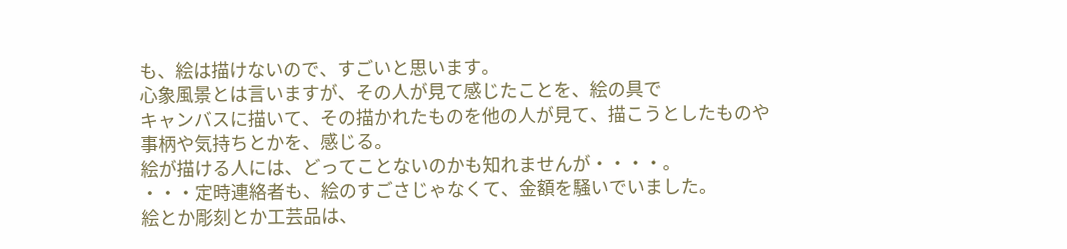も、絵は描けないので、すごいと思います。
心象風景とは言いますが、その人が見て感じたことを、絵の具で
キャンバスに描いて、その描かれたものを他の人が見て、描こうとしたものや
事柄や気持ちとかを、感じる。
絵が描ける人には、どってことないのかも知れませんが・・・・。
・・・定時連絡者も、絵のすごさじゃなくて、金額を騒いでいました。
絵とか彫刻とか工芸品は、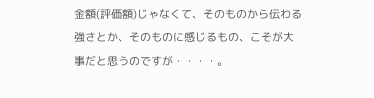金額(評価額)じゃなくて、そのものから伝わる
強さとか、そのものに感じるもの、こそが大事だと思うのですが・・・・。